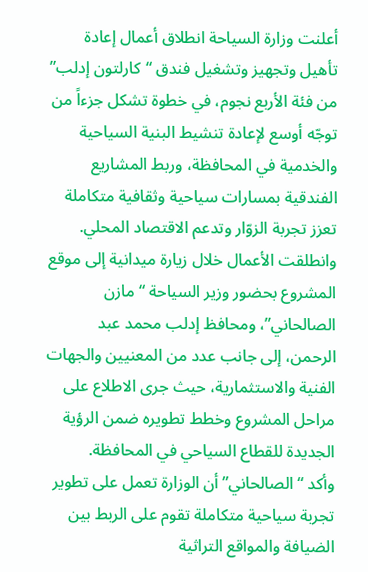أعلنت وزارة السياحة انطلاق أعمال إعادة تأهيل وتجهيز وتشغيل فندق “كارلتون إدلب” من فئة الأربع نجوم، في خطوة تشكل جزءاً من توجّه أوسع لإعادة تنشيط البنية السياحية والخدمية في المحافظة، وربط المشاريع الفندقية بمسارات سياحية وثقافية متكاملة تعزز تجربة الزوّار وتدعم الاقتصاد المحلي.
وانطلقت الأعمال خلال زيارة ميدانية إلى موقع المشروع بحضور وزير السياحة “مازن الصالحاني”، ومحافظ إدلب محمد عبد الرحمن، إلى جانب عدد من المعنيين والجهات الفنية والاستثمارية، حيث جرى الاطلاع على مراحل المشروع وخطط تطويره ضمن الرؤية الجديدة للقطاع السياحي في المحافظة.
وأكد “الصالحاني” أن الوزارة تعمل على تطوير تجربة سياحية متكاملة تقوم على الربط بين الضيافة والمواقع التراثية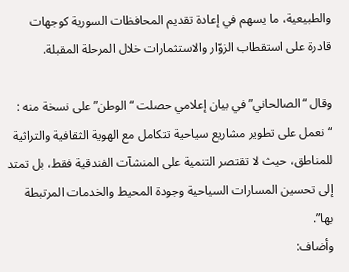والطبيعية، ما يسهم في إعادة تقديم المحافظات السورية كوجهات قادرة على استقطاب الزوّار والاستثمارات خلال المرحلة المقبلة.

وقال “الصالحاني” في بيان إعلامي حصلت “الوطن” على نسخة منه : “نعمل على تطوير مشاريع سياحية تتكامل مع الهوية الثقافية والتراثية للمناطق، حيث لا تقتصر التنمية على المنشآت الفندقية فقط، بل تمتد إلى تحسين المسارات السياحية وجودة المحيط والخدمات المرتبطة بها”.
وأضاف: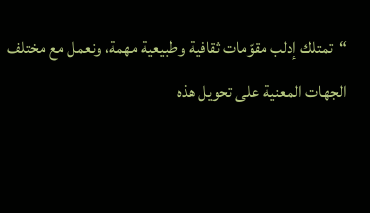“تمتلك إدلب مقوّمات ثقافية وطبيعية مهمة، ونعمل مع مختلف الجهات المعنية على تحويل هذه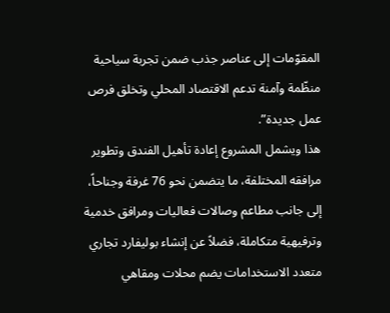المقوّمات إلى عناصر جذب ضمن تجربة سياحية منظّمة وآمنة تدعم الاقتصاد المحلي وتخلق فرص عمل جديدة”.
هذا ويشمل المشروع إعادة تأهيل الفندق وتطوير مرافقه المختلفة، ما يتضمن نحو 76 غرفة وجناحاً، إلى جانب مطاعم وصالات فعاليات ومرافق خدمية وترفيهية متكاملة، فضلاً عن إنشاء بوليفارد تجاري متعدد الاستخدامات يضم محلات ومقاهي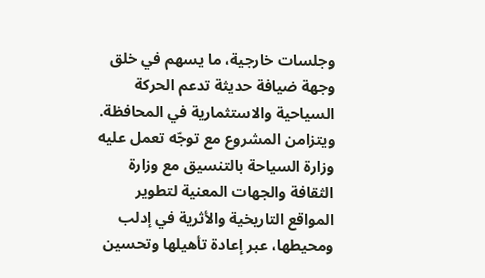وجلسات خارجية، ما يسهم في خلق وجهة ضيافة حديثة تدعم الحركة السياحية والاستثمارية في المحافظة.
ويتزامن المشروع مع توجّه تعمل عليه وزارة السياحة بالتنسيق مع وزارة الثقافة والجهات المعنية لتطوير المواقع التاريخية والأثرية في إدلب ومحيطها، عبر إعادة تأهيلها وتحسين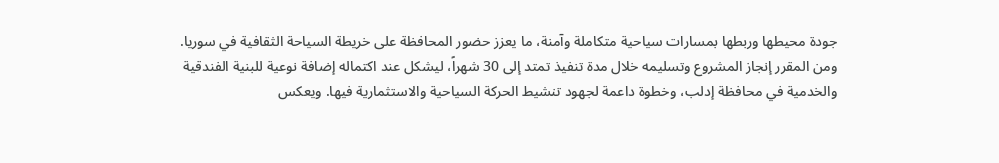جودة محيطها وربطها بمسارات سياحية متكاملة وآمنة، ما يعزز حضور المحافظة على خريطة السياحة الثقافية في سوريا.
ومن المقرر إنجاز المشروع وتسليمه خلال مدة تنفيذ تمتد إلى 30 شهراً، ليشكل عند اكتماله إضافة نوعية للبنية الفندقية والخدمية في محافظة إدلب، وخطوة داعمة لجهود تنشيط الحركة السياحية والاستثمارية فيها. ويعكس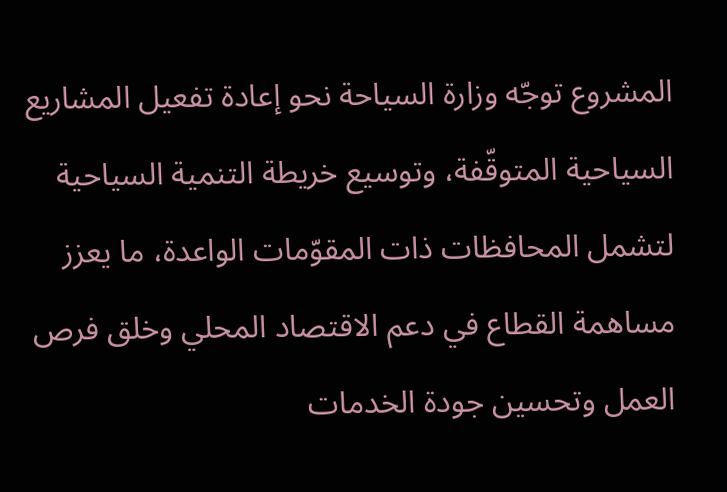المشروع توجّه وزارة السياحة نحو إعادة تفعيل المشاريع السياحية المتوقّفة، وتوسيع خريطة التنمية السياحية لتشمل المحافظات ذات المقوّمات الواعدة، ما يعزز مساهمة القطاع في دعم الاقتصاد المحلي وخلق فرص العمل وتحسين جودة الخدمات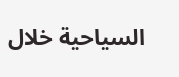السياحية خلال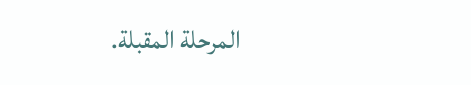المرحلة المقبلة.